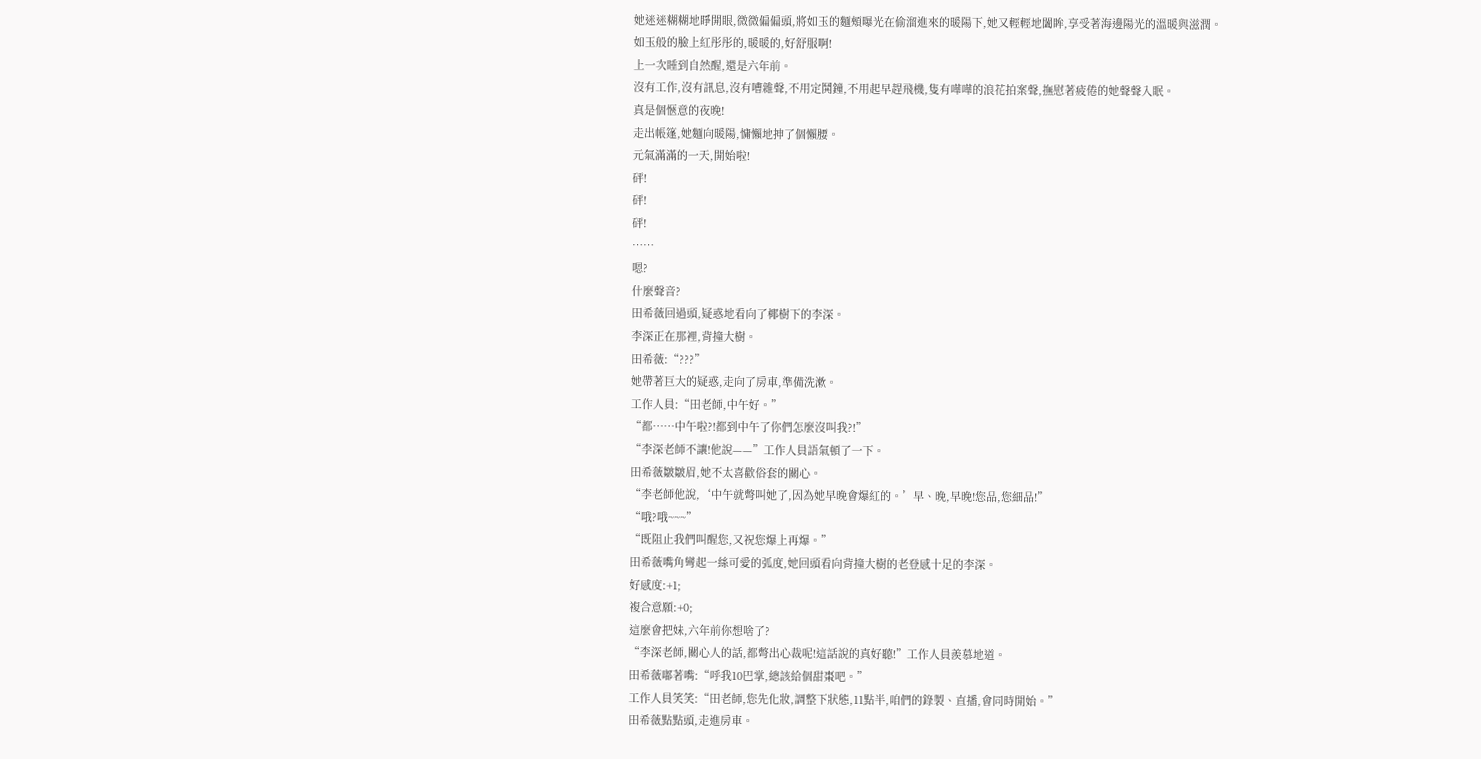她迷迷糊糊地睜開眼,微微偏偏頭,將如玉的麵頰曝光在偷溜進來的暖陽下,她又輕輕地闔眸,享受著海邊陽光的溫暖與滋潤。
如玉般的臉上紅彤彤的,暖暖的,好舒服啊!
上一次睡到自然醒,還是六年前。
沒有工作,沒有訊息,沒有嘈雜聲,不用定鬨鐘,不用起早趕飛機,隻有嘩嘩的浪花拍案聲,撫慰著疲倦的她聲聲入眠。
真是個愜意的夜晚!
走出帳篷,她麵向暖陽,慵懶地抻了個懶腰。
元氣滿滿的一天,開始啦!
砰!
砰!
砰!
……
嗯?
什麼聲音?
田希薇回過頭,疑惑地看向了椰樹下的李深。
李深正在那裡,背撞大樹。
田希薇:“???”
她帶著巨大的疑惑,走向了房車,準備洗漱。
工作人員:“田老師,中午好。”
“都……中午啦?!都到中午了你們怎麼沒叫我?!”
“李深老師不讓!他說——”工作人員語氣頓了一下。
田希薇皺皺眉,她不太喜歡俗套的關心。
“李老師他說,‘中午就彆叫她了,因為她早晚會爆紅的。’早、晚,早晚!您品,您細品!”
“哦?哦~~~”
“既阻止我們叫醒您,又祝您爆上再爆。”
田希薇嘴角彎起一絲可愛的弧度,她回頭看向背撞大樹的老登感十足的李深。
好感度:+1;
複合意願:+0;
這麼會把妹,六年前你想啥了?
“李深老師,關心人的話,都彆出心裁呢!這話說的真好聽!”工作人員羨慕地道。
田希薇嘟著嘴:“呼我10巴掌,總該給個甜棗吧。”
工作人員笑笑:“田老師,您先化妝,調整下狀態,11點半,咱們的錄製、直播,會同時開始。”
田希薇點點頭,走進房車。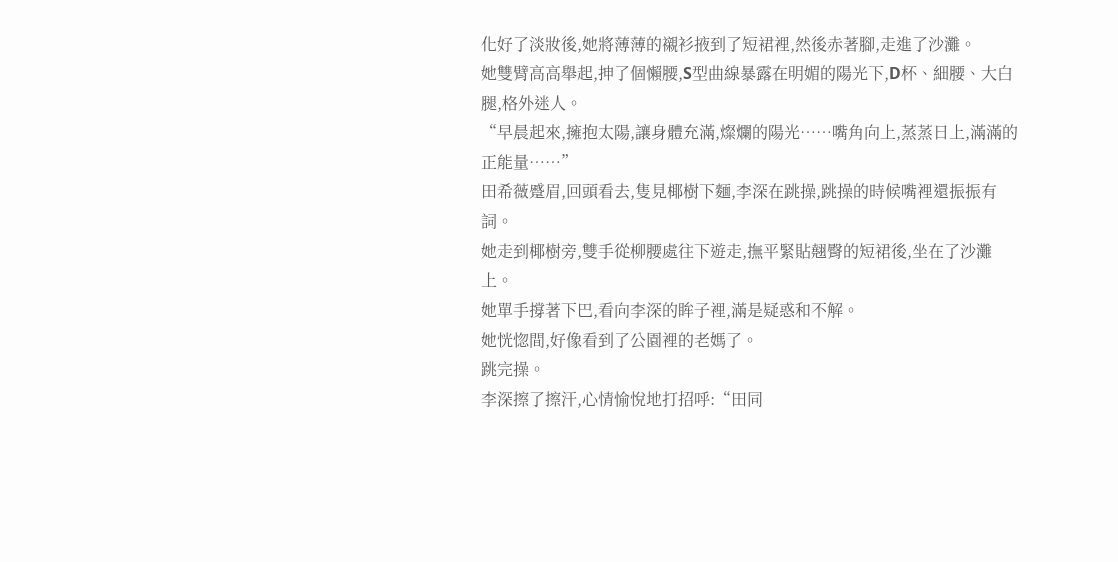化好了淡妝後,她將薄薄的襯衫掖到了短裙裡,然後赤著腳,走進了沙灘。
她雙臂高高舉起,抻了個懶腰,S型曲線暴露在明媚的陽光下,D杯、細腰、大白腿,格外迷人。
“早晨起來,擁抱太陽,讓身體充滿,燦爛的陽光……嘴角向上,蒸蒸日上,滿滿的正能量……”
田希薇蹙眉,回頭看去,隻見椰樹下麵,李深在跳操,跳操的時候嘴裡還振振有詞。
她走到椰樹旁,雙手從柳腰處往下遊走,撫平緊貼翹臀的短裙後,坐在了沙灘上。
她單手撐著下巴,看向李深的眸子裡,滿是疑惑和不解。
她恍惚間,好像看到了公園裡的老媽了。
跳完操。
李深擦了擦汗,心情愉悅地打招呼:“田同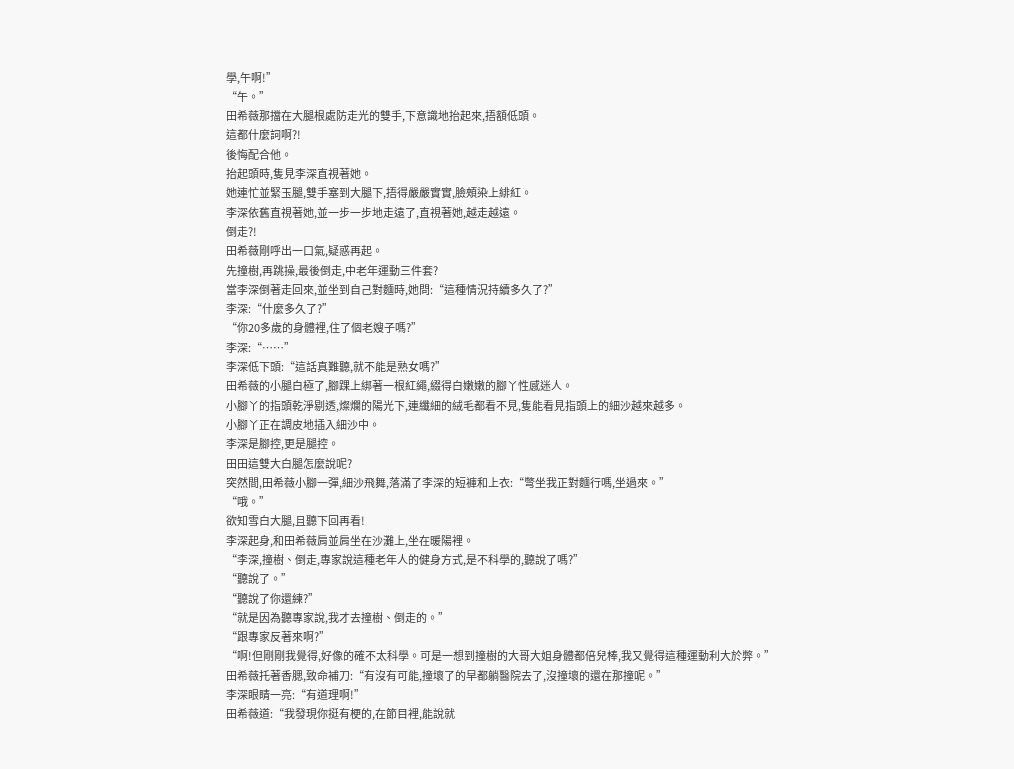學,午啊!”
“午。”
田希薇那擋在大腿根處防走光的雙手,下意識地抬起來,捂額低頭。
這都什麼詞啊?!
後悔配合他。
抬起頭時,隻見李深直視著她。
她連忙並緊玉腿,雙手塞到大腿下,捂得嚴嚴實實,臉頰染上緋紅。
李深依舊直視著她,並一步一步地走遠了,直視著她,越走越遠。
倒走?!
田希薇剛呼出一口氣,疑惑再起。
先撞樹,再跳操,最後倒走,中老年運動三件套?
當李深倒著走回來,並坐到自己對麵時,她問:“這種情況持續多久了?”
李深:“什麼多久了?”
“你20多歲的身體裡,住了個老嫂子嗎?”
李深:“……”
李深低下頭:“這話真難聽,就不能是熟女嗎?”
田希薇的小腿白極了,腳踝上綁著一根紅繩,綴得白嫩嫩的腳丫性感迷人。
小腳丫的指頭乾淨剔透,燦爛的陽光下,連纖細的絨毛都看不見,隻能看見指頭上的細沙越來越多。
小腳丫正在調皮地插入細沙中。
李深是腳控,更是腿控。
田田這雙大白腿怎麼說呢?
突然間,田希薇小腳一彈,細沙飛舞,落滿了李深的短褲和上衣:“彆坐我正對麵行嗎,坐過來。”
“哦。”
欲知雪白大腿,且聽下回再看!
李深起身,和田希薇肩並肩坐在沙灘上,坐在暖陽裡。
“李深,撞樹、倒走,專家說這種老年人的健身方式,是不科學的,聽說了嗎?”
“聽說了。”
“聽說了你還練?”
“就是因為聽專家說,我才去撞樹、倒走的。”
“跟專家反著來啊?”
“啊!但剛剛我覺得,好像的確不太科學。可是一想到撞樹的大哥大姐身體都倍兒棒,我又覺得這種運動利大於弊。”
田希薇托著香腮,致命補刀:“有沒有可能,撞壞了的早都躺醫院去了,沒撞壞的還在那撞呢。”
李深眼睛一亮:“有道理啊!”
田希薇道:“我發現你挺有梗的,在節目裡,能說就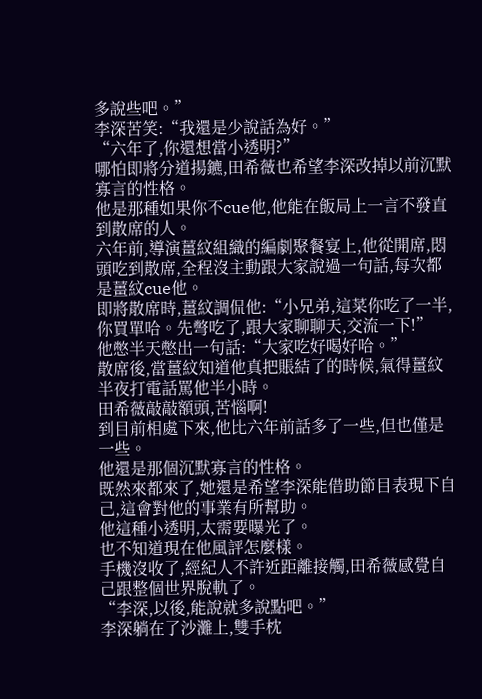多說些吧。”
李深苦笑:“我還是少說話為好。”
“六年了,你還想當小透明?”
哪怕即將分道揚鑣,田希薇也希望李深改掉以前沉默寡言的性格。
他是那種如果你不cue他,他能在飯局上一言不發直到散席的人。
六年前,導演薑紋組織的編劇聚餐宴上,他從開席,悶頭吃到散席,全程沒主動跟大家說過一句話,每次都是薑紋cue他。
即將散席時,薑紋調侃他:“小兄弟,這菜你吃了一半,你買單哈。先彆吃了,跟大家聊聊天,交流一下!”
他憋半天憋出一句話:“大家吃好喝好哈。”
散席後,當薑紋知道他真把賬結了的時候,氣得薑紋半夜打電話罵他半小時。
田希薇敲敲額頭,苦惱啊!
到目前相處下來,他比六年前話多了一些,但也僅是一些。
他還是那個沉默寡言的性格。
既然來都來了,她還是希望李深能借助節目表現下自己,這會對他的事業有所幫助。
他這種小透明,太需要曝光了。
也不知道現在他風評怎麼樣。
手機沒收了,經紀人不許近距離接觸,田希薇感覺自己跟整個世界脫軌了。
“李深,以後,能說就多說點吧。”
李深躺在了沙灘上,雙手枕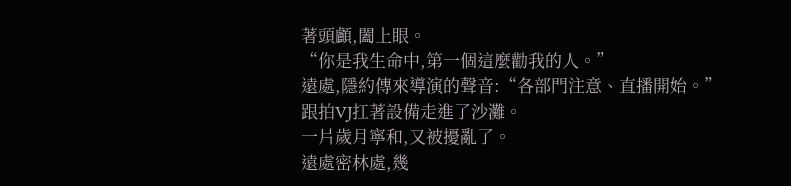著頭顱,闔上眼。
“你是我生命中,第一個這麼勸我的人。”
遠處,隱約傳來導演的聲音:“各部門注意、直播開始。”
跟拍VJ扛著設備走進了沙灘。
一片歲月寧和,又被擾亂了。
遠處密林處,幾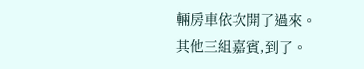輛房車依次開了過來。
其他三組嘉賓,到了。